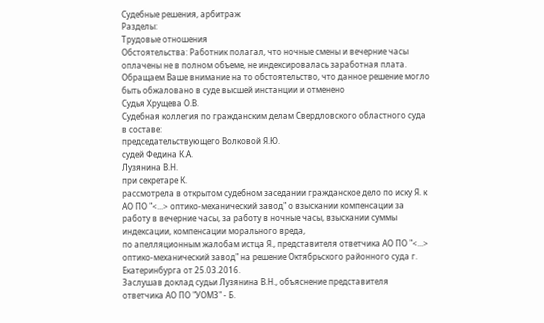Судебные решения, арбитраж
Разделы:
Трудовые отношения
Обстоятельства: Работник полагал, что ночные смены и вечерние часы оплачены не в полном объеме, не индексировалась заработная плата.
Обращаем Ваше внимание на то обстоятельство, что данное решение могло быть обжаловано в суде высшей инстанции и отменено
Судья Хрущева О.В.
Судебная коллегия по гражданским делам Свердловского областного суда в составе:
председательствующего Волковой Я.Ю.
судей Федина К.А.
Лузянина В.Н.
при секретаре К.
рассмотрела в открытом судебном заседании гражданское дело по иску Я. к АО ПО "<...> оптико-механический завод" о взыскании компенсации за работу в вечерние часы, за работу в ночные часы, взыскании суммы индексации, компенсации морального вреда,
по апелляционным жалобам истца Я., представителя ответчика АО ПО "<...> оптико-механический завод" на решение Октябрьского районного суда г. Екатеринбурга от 25.03.2016.
Заслушав доклад судьи Лузянина В.Н., объяснение представителя ответчика АО ПО "УОМЗ" - Б.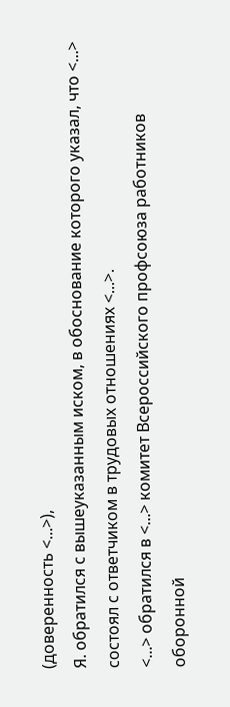(доверенность <...>),
Я. обратился с вышеуказанным иском, в обоснование которого указал, что <...> состоял с ответчиком в трудовых отношениях <...>.
<...> обратился в <...> комитет Всероссийского профсоюза работников оборонной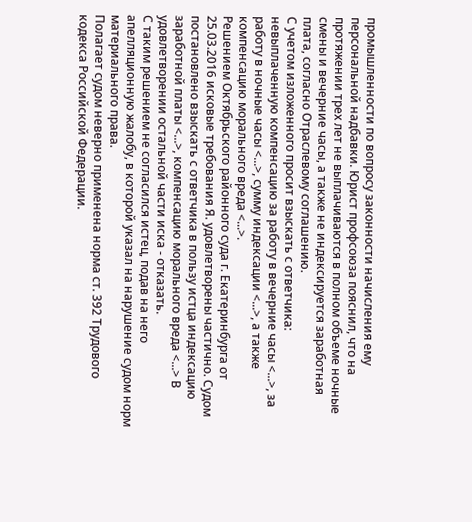промышленности по вопросу законности начисления ему персональной надбавки. Юрист профсоюза пояснил, что на протяжении трех лет не выплачиваются в полном объеме ночные смены и вечерние часы, а также не индексируется заработная плата, согласно Отраслевому соглашению.
С учетом изложенного просит взыскать с ответчика: невыплаченную компенсацию за работу в вечерние часы <...>, за работу в ночные часы <...>, сумму индексации <...>, а также компенсацию морального вреда <...>.
Решением Октябрьского районного суда г. Екатеринбурга от 25.03.2016 исковые требования Я. удовлетворены частично. Судом постановлено взыскать с ответчика в пользу истца индексацию заработной платы <...>, компенсацию морального вреда <...> В удовлетворении остальной части иска - отказать.
С таким решением не согласился истец, подав на него апелляционную жалобу, в которой указал на нарушение судом норм материального права.
Полагает судом неверно применена норма ст. 392 Трудового кодекса Российской Федерации.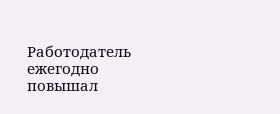Работодатель ежегодно повышал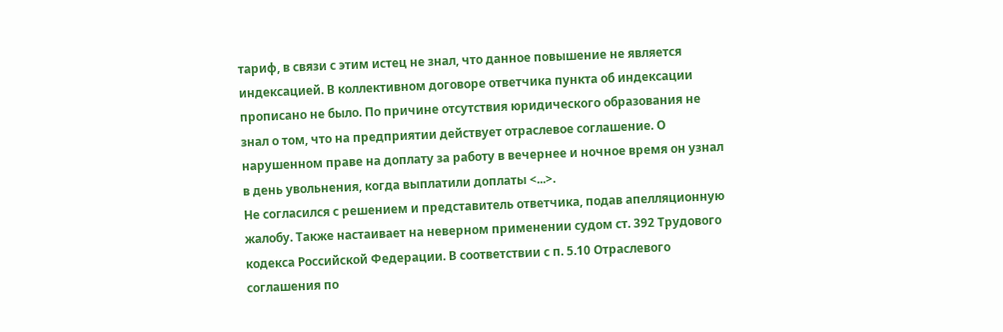тариф, в связи с этим истец не знал, что данное повышение не является индексацией. В коллективном договоре ответчика пункта об индексации прописано не было. По причине отсутствия юридического образования не знал о том, что на предприятии действует отраслевое соглашение. О нарушенном праве на доплату за работу в вечернее и ночное время он узнал в день увольнения, когда выплатили доплаты <...>.
Не согласился с решением и представитель ответчика, подав апелляционную жалобу. Также настаивает на неверном применении судом ст. 392 Трудового кодекса Российской Федерации. В соответствии с п. 5.10 Отраслевого соглашения по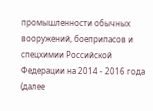промышленности обычных вооружений, боеприпасов и спецхимии Российской Федерации на 2014 - 2016 года (далее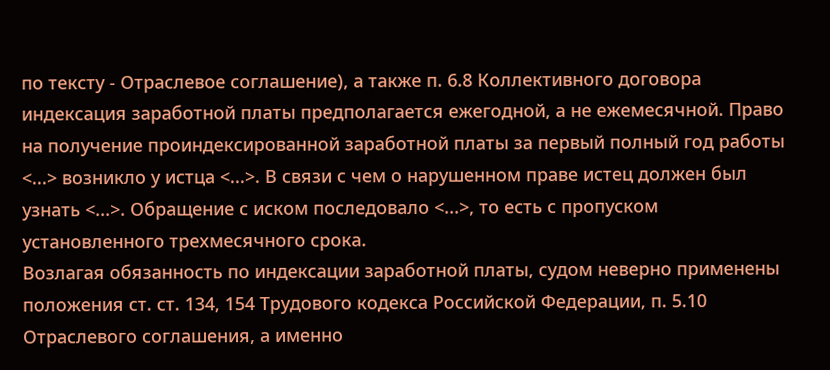по тексту - Отраслевое соглашение), а также п. 6.8 Коллективного договора индексация заработной платы предполагается ежегодной, а не ежемесячной. Право на получение проиндексированной заработной платы за первый полный год работы <...> возникло у истца <...>. В связи с чем о нарушенном праве истец должен был узнать <...>. Обращение с иском последовало <...>, то есть с пропуском установленного трехмесячного срока.
Возлагая обязанность по индексации заработной платы, судом неверно применены положения ст. ст. 134, 154 Трудового кодекса Российской Федерации, п. 5.10 Отраслевого соглашения, а именно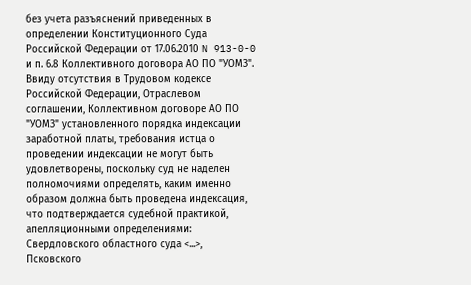без учета разъяснений приведенных в определении Конституционного Суда Российской Федерации от 17.06.2010 N 913-0-0 и п. 6.8 Коллективного договора АО ПО "УОМЗ".
Ввиду отсутствия в Трудовом кодексе Российской Федерации, Отраслевом соглашении, Коллективном договоре АО ПО "УОМЗ" установленного порядка индексации заработной платы, требования истца о проведении индексации не могут быть удовлетворены, поскольку суд не наделен полномочиями определять, каким именно образом должна быть проведена индексация, что подтверждается судебной практикой, апелляционными определениями: Свердловского областного суда <...>, Псковского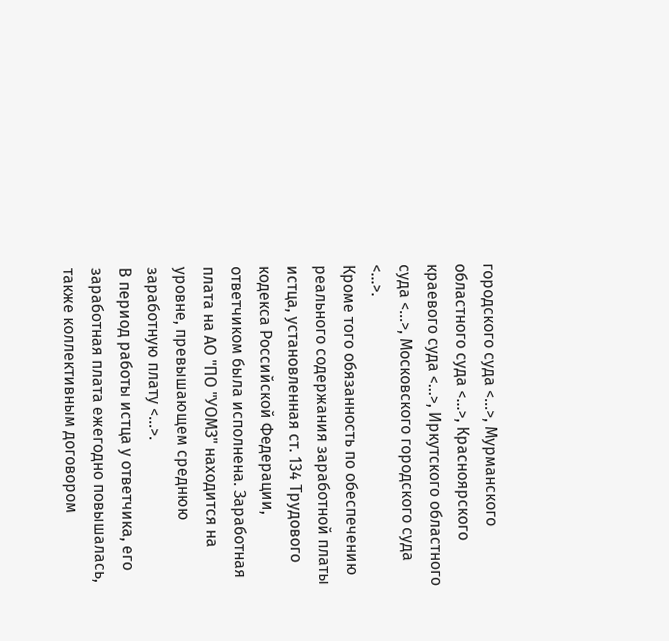городского суда <...>, Мурманского областного суда <...>, Красноярского краевого суда <...>, Иркутского областного суда <...>, Московского городского суда <...>.
Кроме того обязанность по обеспечению реального содержания заработной платы истца, установленная ст. 134 Трудового кодекса Российской Федерации, ответчиком была исполнена. Заработная плата на АО "ПО "УОМЗ" находится на уровне, превышающем среднюю заработную плату <...>.
В период работы истца у ответчика, его заработная плата ежегодно повышалась, также коллективным договором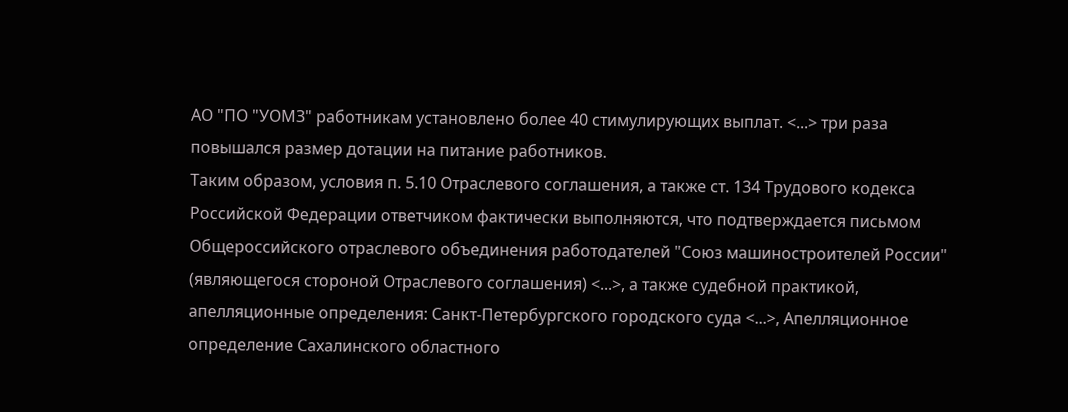АО "ПО "УОМЗ" работникам установлено более 40 стимулирующих выплат. <...> три раза повышался размер дотации на питание работников.
Таким образом, условия п. 5.10 Отраслевого соглашения, а также ст. 134 Трудового кодекса Российской Федерации ответчиком фактически выполняются, что подтверждается письмом Общероссийского отраслевого объединения работодателей "Союз машиностроителей России" (являющегося стороной Отраслевого соглашения) <...>, а также судебной практикой, апелляционные определения: Санкт-Петербургского городского суда <...>, Апелляционное определение Сахалинского областного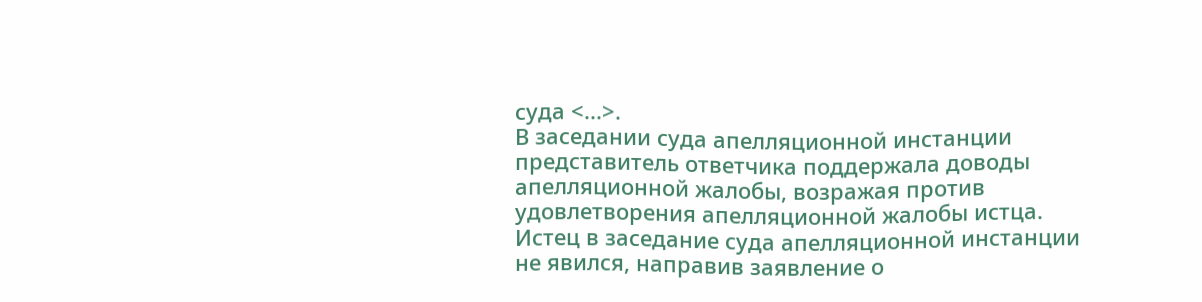суда <...>.
В заседании суда апелляционной инстанции представитель ответчика поддержала доводы апелляционной жалобы, возражая против удовлетворения апелляционной жалобы истца.
Истец в заседание суда апелляционной инстанции не явился, направив заявление о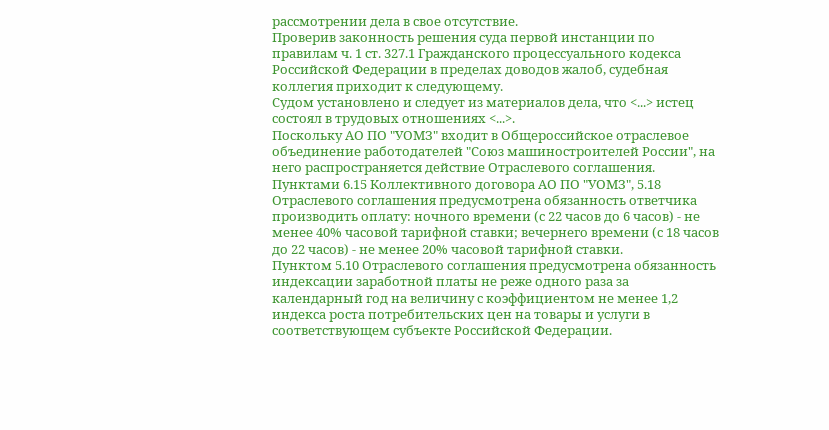рассмотрении дела в свое отсутствие.
Проверив законность решения суда первой инстанции по правилам ч. 1 ст. 327.1 Гражданского процессуального кодекса Российской Федерации в пределах доводов жалоб, судебная коллегия приходит к следующему.
Судом установлено и следует из материалов дела, что <...> истец состоял в трудовых отношениях <...>.
Поскольку АО ПО "УОМЗ" входит в Общероссийское отраслевое объединение работодателей "Союз машиностроителей России", на него распространяется действие Отраслевого соглашения.
Пунктами 6.15 Коллективного договора АО ПО "УОМЗ", 5.18 Отраслевого соглашения предусмотрена обязанность ответчика производить оплату: ночного времени (с 22 часов до 6 часов) - не менее 40% часовой тарифной ставки; вечернего времени (с 18 часов до 22 часов) - не менее 20% часовой тарифной ставки.
Пунктом 5.10 Отраслевого соглашения предусмотрена обязанность индексации заработной платы не реже одного раза за календарный год на величину с коэффициентом не менее 1,2 индекса роста потребительских цен на товары и услуги в соответствующем субъекте Российской Федерации.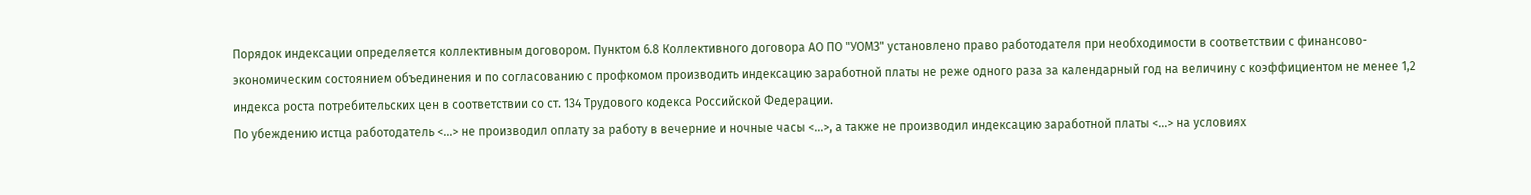Порядок индексации определяется коллективным договором. Пунктом 6.8 Коллективного договора АО ПО "УОМЗ" установлено право работодателя при необходимости в соответствии с финансово-экономическим состоянием объединения и по согласованию с профкомом производить индексацию заработной платы не реже одного раза за календарный год на величину с коэффициентом не менее 1,2 индекса роста потребительских цен в соответствии со ст. 134 Трудового кодекса Российской Федерации.
По убеждению истца работодатель <...> не производил оплату за работу в вечерние и ночные часы <...>, а также не производил индексацию заработной платы <...> на условиях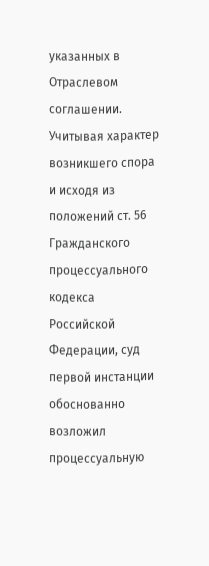указанных в Отраслевом соглашении.
Учитывая характер возникшего спора и исходя из положений ст. 56 Гражданского процессуального кодекса Российской Федерации, суд первой инстанции обоснованно возложил процессуальную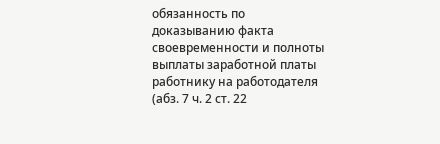обязанность по доказыванию факта своевременности и полноты выплаты заработной платы работнику на работодателя (абз. 7 ч. 2 ст. 22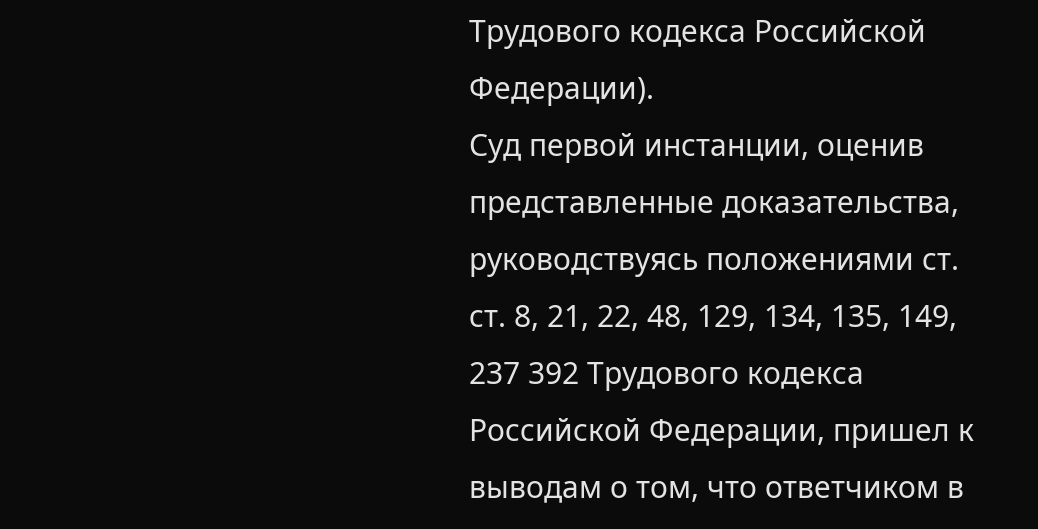Трудового кодекса Российской Федерации).
Суд первой инстанции, оценив представленные доказательства, руководствуясь положениями ст. ст. 8, 21, 22, 48, 129, 134, 135, 149, 237 392 Трудового кодекса Российской Федерации, пришел к выводам о том, что ответчиком в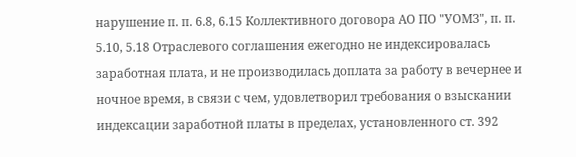нарушение п. п. 6.8, 6.15 Коллективного договора АО ПО "УОМЗ", п. п. 5.10, 5.18 Отраслевого соглашения ежегодно не индексировалась заработная плата, и не производилась доплата за работу в вечернее и ночное время, в связи с чем, удовлетворил требования о взыскании индексации заработной платы в пределах, установленного ст. 392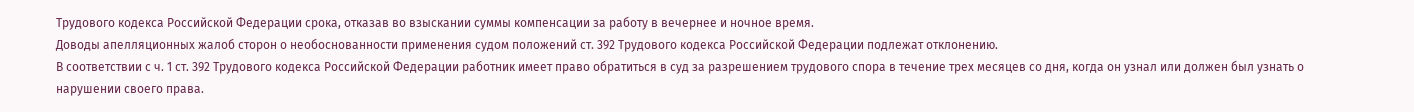Трудового кодекса Российской Федерации срока, отказав во взыскании суммы компенсации за работу в вечернее и ночное время.
Доводы апелляционных жалоб сторон о необоснованности применения судом положений ст. 392 Трудового кодекса Российской Федерации подлежат отклонению.
В соответствии с ч. 1 ст. 392 Трудового кодекса Российской Федерации работник имеет право обратиться в суд за разрешением трудового спора в течение трех месяцев со дня, когда он узнал или должен был узнать о нарушении своего права.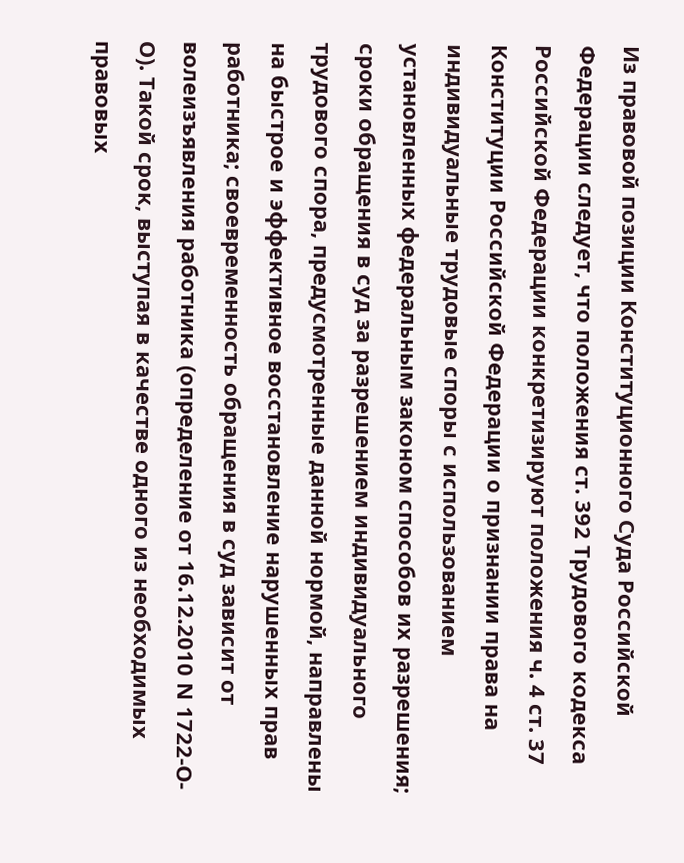Из правовой позиции Конституционного Суда Российской Федерации следует, что положения ст. 392 Трудового кодекса Российской Федерации конкретизируют положения ч. 4 ст. 37 Конституции Российской Федерации о признании права на индивидуальные трудовые споры с использованием установленных федеральным законом способов их разрешения; сроки обращения в суд за разрешением индивидуального трудового спора, предусмотренные данной нормой, направлены на быстрое и эффективное восстановление нарушенных прав работника; своевременность обращения в суд зависит от волеизъявления работника (определение от 16.12.2010 N 1722-О-О). Такой срок, выступая в качестве одного из необходимых правовых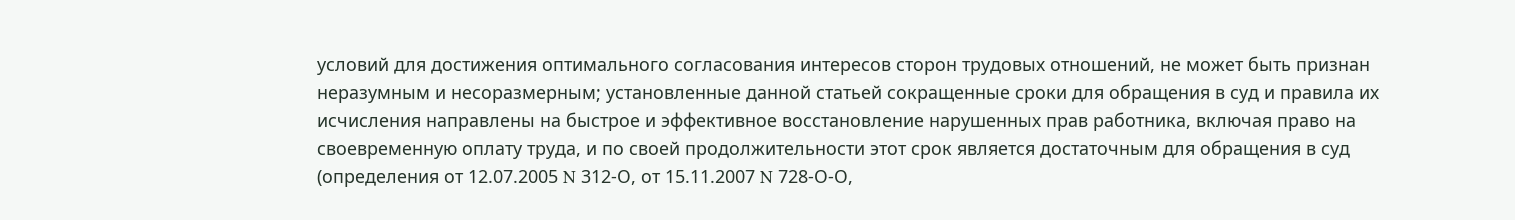условий для достижения оптимального согласования интересов сторон трудовых отношений, не может быть признан неразумным и несоразмерным; установленные данной статьей сокращенные сроки для обращения в суд и правила их исчисления направлены на быстрое и эффективное восстановление нарушенных прав работника, включая право на своевременную оплату труда, и по своей продолжительности этот срок является достаточным для обращения в суд (определения от 12.07.2005 N 312-О, от 15.11.2007 N 728-О-О,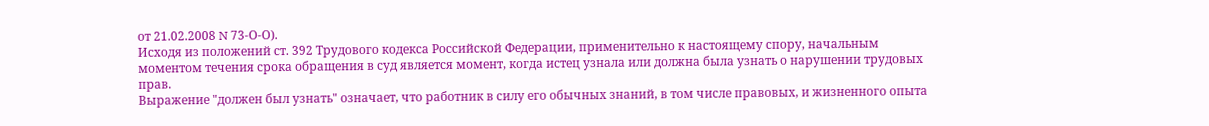от 21.02.2008 N 73-О-О).
Исходя из положений ст. 392 Трудового кодекса Российской Федерации, применительно к настоящему спору, начальным моментом течения срока обращения в суд является момент, когда истец узнала или должна была узнать о нарушении трудовых прав.
Выражение "должен был узнать" означает, что работник в силу его обычных знаний, в том числе правовых, и жизненного опыта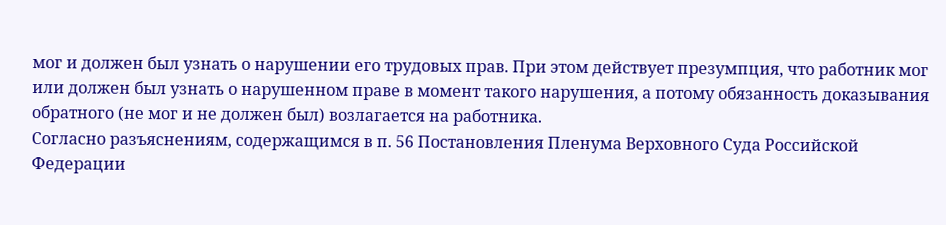мог и должен был узнать о нарушении его трудовых прав. При этом действует презумпция, что работник мог или должен был узнать о нарушенном праве в момент такого нарушения, а потому обязанность доказывания обратного (не мог и не должен был) возлагается на работника.
Согласно разъяснениям, содержащимся в п. 56 Постановления Пленума Верховного Суда Российской Федерации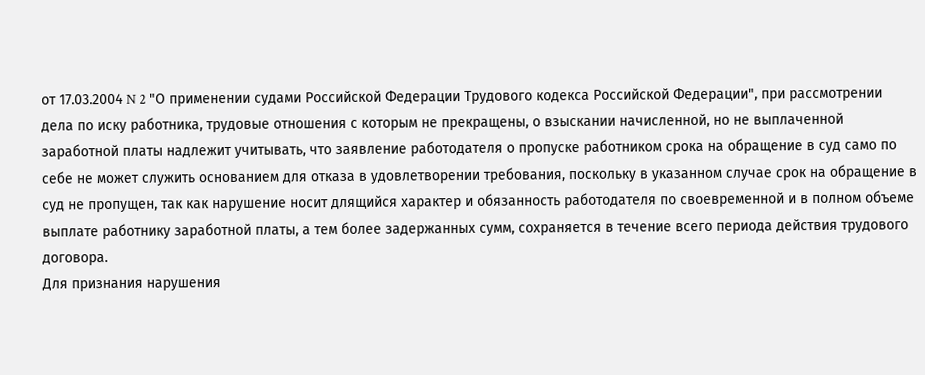от 17.03.2004 N 2 "О применении судами Российской Федерации Трудового кодекса Российской Федерации", при рассмотрении дела по иску работника, трудовые отношения с которым не прекращены, о взыскании начисленной, но не выплаченной заработной платы надлежит учитывать, что заявление работодателя о пропуске работником срока на обращение в суд само по себе не может служить основанием для отказа в удовлетворении требования, поскольку в указанном случае срок на обращение в суд не пропущен, так как нарушение носит длящийся характер и обязанность работодателя по своевременной и в полном объеме выплате работнику заработной платы, а тем более задержанных сумм, сохраняется в течение всего периода действия трудового договора.
Для признания нарушения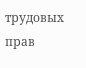трудовых прав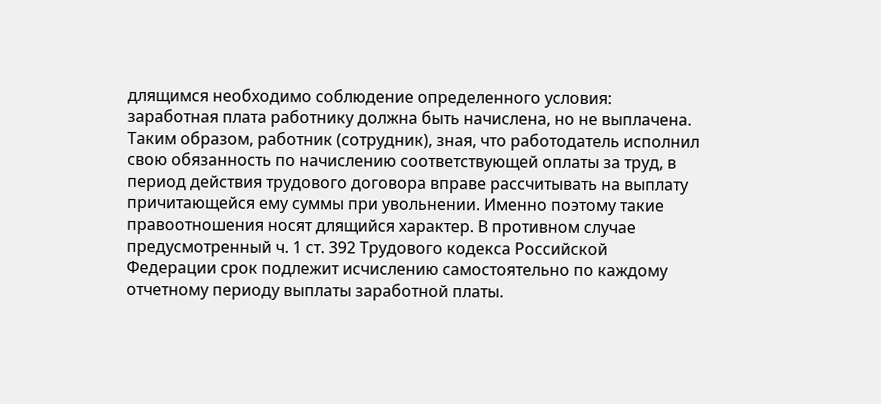длящимся необходимо соблюдение определенного условия: заработная плата работнику должна быть начислена, но не выплачена. Таким образом, работник (сотрудник), зная, что работодатель исполнил свою обязанность по начислению соответствующей оплаты за труд, в период действия трудового договора вправе рассчитывать на выплату причитающейся ему суммы при увольнении. Именно поэтому такие правоотношения носят длящийся характер. В противном случае предусмотренный ч. 1 ст. 392 Трудового кодекса Российской Федерации срок подлежит исчислению самостоятельно по каждому отчетному периоду выплаты заработной платы.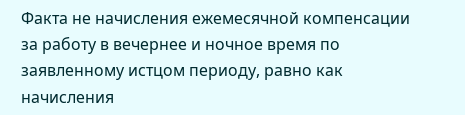Факта не начисления ежемесячной компенсации за работу в вечернее и ночное время по заявленному истцом периоду, равно как начисления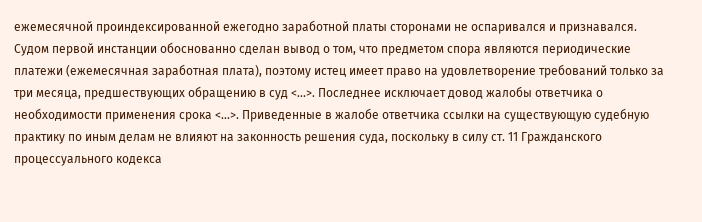ежемесячной проиндексированной ежегодно заработной платы сторонами не оспаривался и признавался.
Судом первой инстанции обоснованно сделан вывод о том, что предметом спора являются периодические платежи (ежемесячная заработная плата), поэтому истец имеет право на удовлетворение требований только за три месяца, предшествующих обращению в суд <...>. Последнее исключает довод жалобы ответчика о необходимости применения срока <...>. Приведенные в жалобе ответчика ссылки на существующую судебную практику по иным делам не влияют на законность решения суда, поскольку в силу ст. 11 Гражданского процессуального кодекса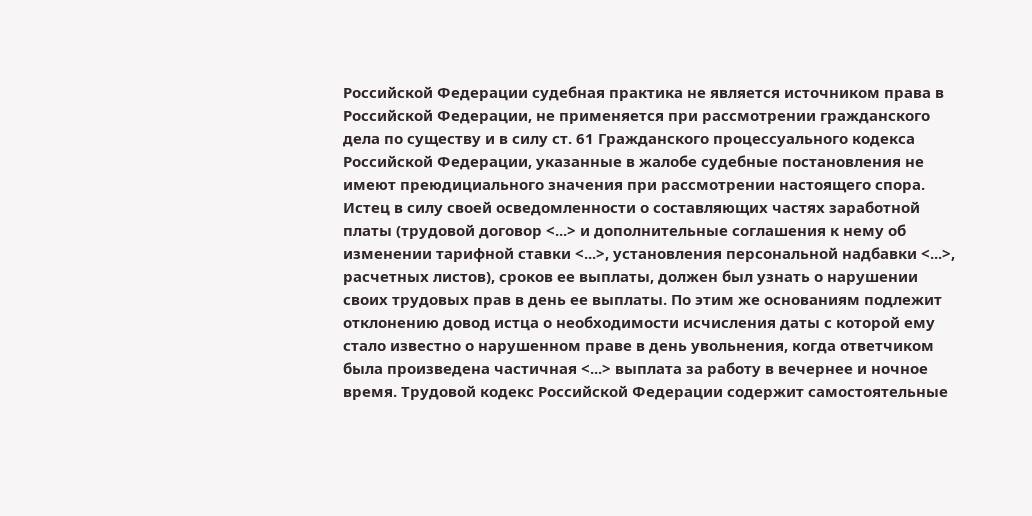Российской Федерации судебная практика не является источником права в Российской Федерации, не применяется при рассмотрении гражданского дела по существу и в силу ст. 61 Гражданского процессуального кодекса Российской Федерации, указанные в жалобе судебные постановления не имеют преюдициального значения при рассмотрении настоящего спора.
Истец в силу своей осведомленности о составляющих частях заработной платы (трудовой договор <...> и дополнительные соглашения к нему об изменении тарифной ставки <...>, установления персональной надбавки <...>, расчетных листов), сроков ее выплаты, должен был узнать о нарушении своих трудовых прав в день ее выплаты. По этим же основаниям подлежит отклонению довод истца о необходимости исчисления даты с которой ему стало известно о нарушенном праве в день увольнения, когда ответчиком была произведена частичная <...> выплата за работу в вечернее и ночное время. Трудовой кодекс Российской Федерации содержит самостоятельные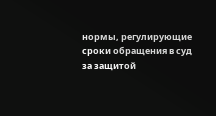нормы, регулирующие сроки обращения в суд за защитой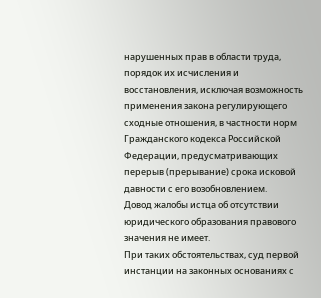нарушенных прав в области труда, порядок их исчисления и восстановления, исключая возможность применения закона регулирующего сходные отношения, в частности норм Гражданского кодекса Российской Федерации, предусматривающих перерыв (прерывание) срока исковой давности с его возобновлением.
Довод жалобы истца об отсутствии юридического образования правового значения не имеет.
При таких обстоятельствах, суд первой инстанции на законных основаниях с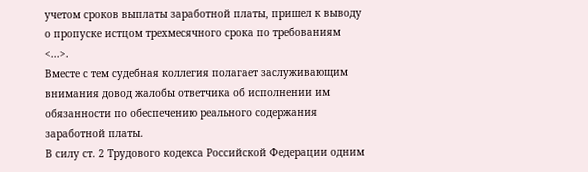учетом сроков выплаты заработной платы, пришел к выводу о пропуске истцом трехмесячного срока по требованиям <...>.
Вместе с тем судебная коллегия полагает заслуживающим внимания довод жалобы ответчика об исполнении им обязанности по обеспечению реального содержания заработной платы.
В силу ст. 2 Трудового кодекса Российской Федерации одним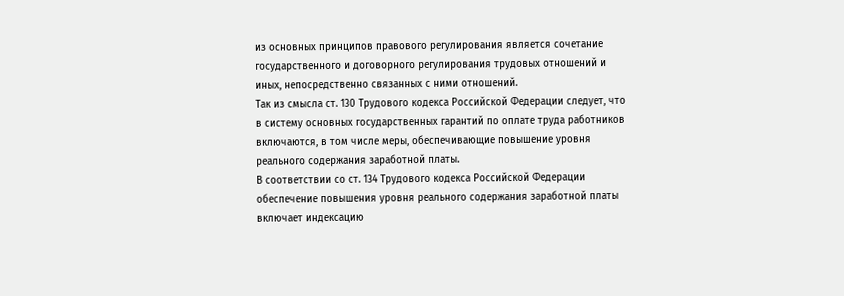из основных принципов правового регулирования является сочетание государственного и договорного регулирования трудовых отношений и иных, непосредственно связанных с ними отношений.
Так из смысла ст. 130 Трудового кодекса Российской Федерации следует, что в систему основных государственных гарантий по оплате труда работников включаются, в том числе меры, обеспечивающие повышение уровня реального содержания заработной платы.
В соответствии со ст. 134 Трудового кодекса Российской Федерации обеспечение повышения уровня реального содержания заработной платы включает индексацию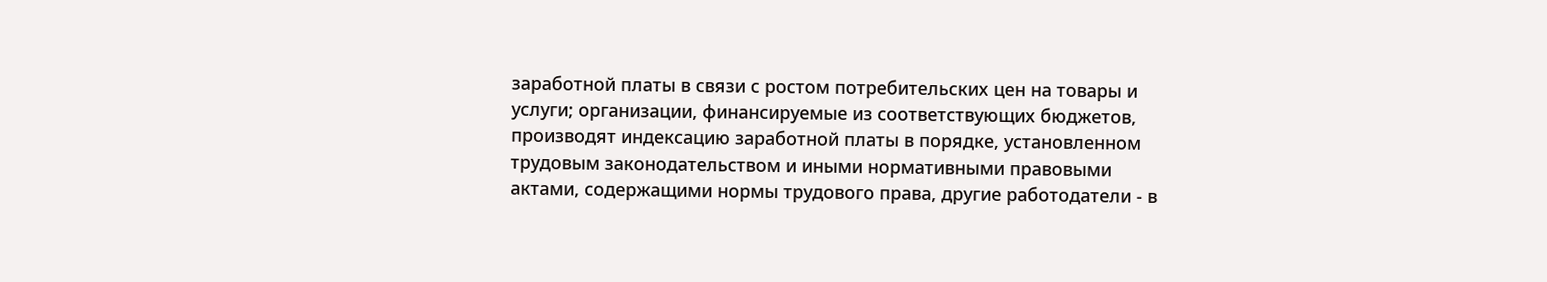заработной платы в связи с ростом потребительских цен на товары и услуги; организации, финансируемые из соответствующих бюджетов, производят индексацию заработной платы в порядке, установленном трудовым законодательством и иными нормативными правовыми актами, содержащими нормы трудового права, другие работодатели - в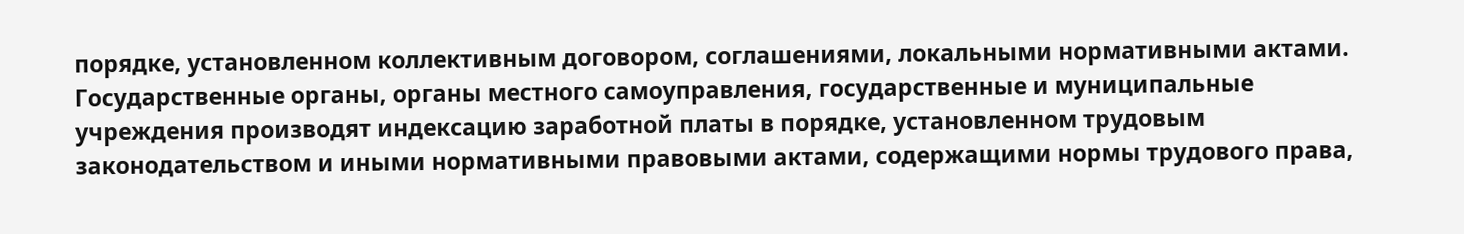порядке, установленном коллективным договором, соглашениями, локальными нормативными актами.
Государственные органы, органы местного самоуправления, государственные и муниципальные учреждения производят индексацию заработной платы в порядке, установленном трудовым законодательством и иными нормативными правовыми актами, содержащими нормы трудового права,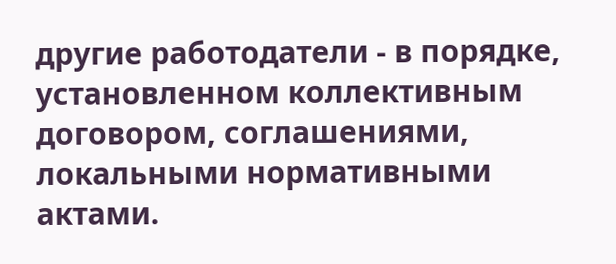другие работодатели - в порядке, установленном коллективным договором, соглашениями, локальными нормативными актами.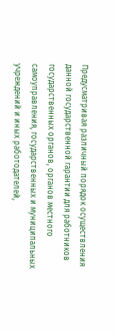Предусматривая различный порядок осуществления данной государственной гарантии для работников государственных органов, органов местного самоуправления, государственных и муниципальных учреждений и иных работодателей,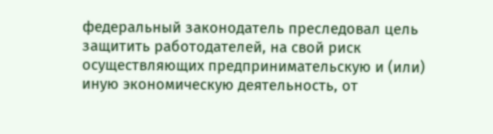федеральный законодатель преследовал цель защитить работодателей, на свой риск осуществляющих предпринимательскую и (или) иную экономическую деятельность, от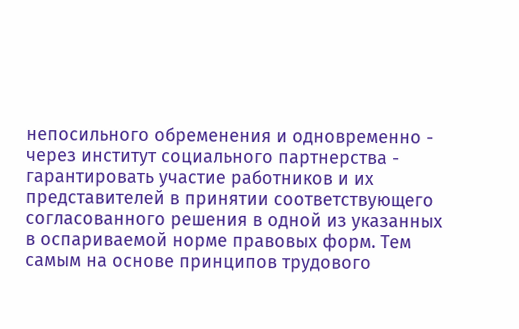непосильного обременения и одновременно - через институт социального партнерства - гарантировать участие работников и их представителей в принятии соответствующего согласованного решения в одной из указанных в оспариваемой норме правовых форм. Тем самым на основе принципов трудового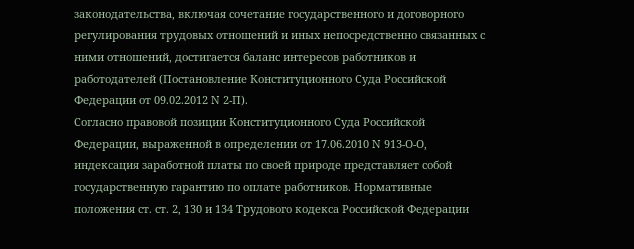законодательства, включая сочетание государственного и договорного регулирования трудовых отношений и иных непосредственно связанных с ними отношений, достигается баланс интересов работников и работодателей (Постановление Конституционного Суда Российской Федерации от 09.02.2012 N 2-П).
Согласно правовой позиции Конституционного Суда Российской Федерации, выраженной в определении от 17.06.2010 N 913-О-О, индексация заработной платы по своей природе представляет собой государственную гарантию по оплате работников. Нормативные положения ст. ст. 2, 130 и 134 Трудового кодекса Российской Федерации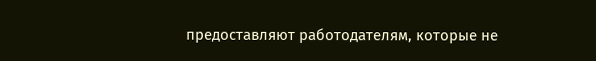предоставляют работодателям, которые не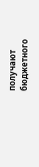получают бюджетного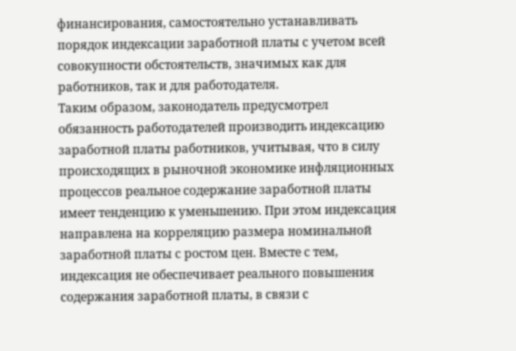финансирования, самостоятельно устанавливать порядок индексации заработной платы с учетом всей совокупности обстоятельств, значимых как для работников, так и для работодателя.
Таким образом, законодатель предусмотрел обязанность работодателей производить индексацию заработной платы работников, учитывая, что в силу происходящих в рыночной экономике инфляционных процессов реальное содержание заработной платы имеет тенденцию к уменьшению. При этом индексация направлена на корреляцию размера номинальной заработной платы с ростом цен. Вместе с тем, индексация не обеспечивает реального повышения содержания заработной платы, в связи с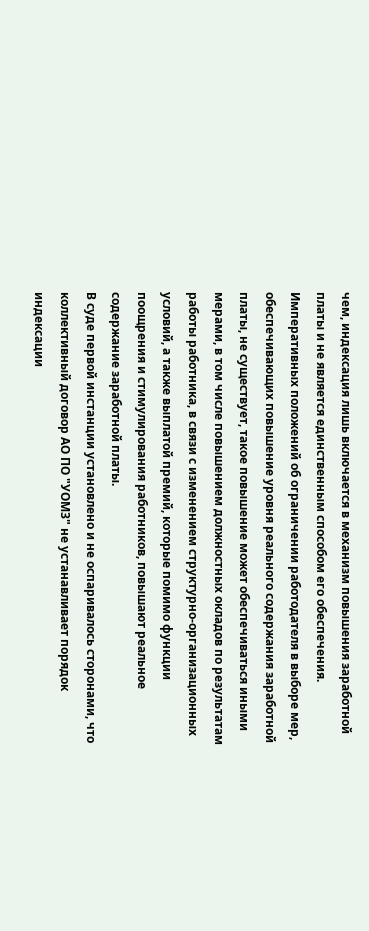чем, индексация лишь включается в механизм повышения заработной платы и не является единственным способом его обеспечения.
Императивных положений об ограничении работодателя в выборе мер, обеспечивающих повышение уровня реального содержания заработной платы, не существует, такое повышение может обеспечиваться иными мерами, в том числе повышением должностных окладов по результатам работы работника, в связи с изменением структурно-организационных условий, а также выплатой премий, которые помимо функции поощрения и стимулирования работников, повышают реальное содержание заработной платы.
В суде первой инстанции установлено и не оспаривалось сторонами, что коллективный договор АО ПО "УОМЗ" не устанавливает порядок индексации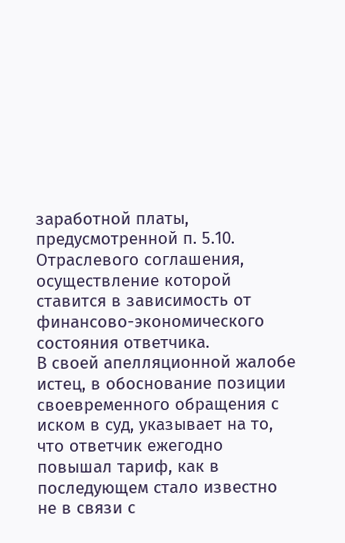заработной платы, предусмотренной п. 5.10. Отраслевого соглашения, осуществление которой ставится в зависимость от финансово-экономического состояния ответчика.
В своей апелляционной жалобе истец, в обоснование позиции своевременного обращения с иском в суд, указывает на то, что ответчик ежегодно повышал тариф, как в последующем стало известно не в связи с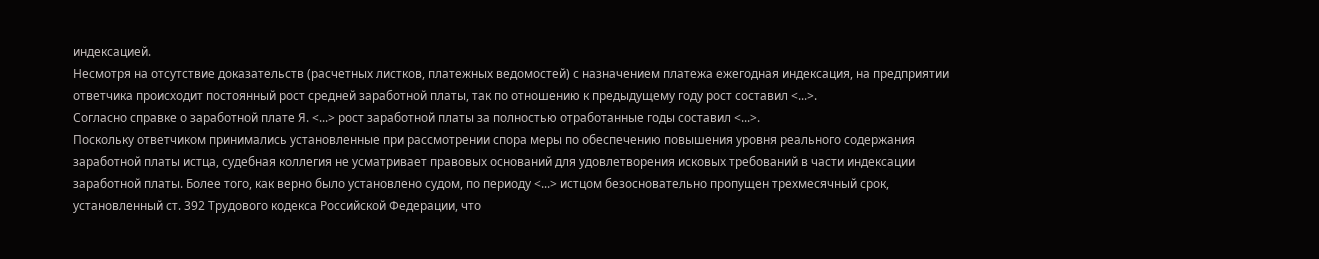индексацией.
Несмотря на отсутствие доказательств (расчетных листков, платежных ведомостей) с назначением платежа ежегодная индексация, на предприятии ответчика происходит постоянный рост средней заработной платы, так по отношению к предыдущему году рост составил <...>.
Согласно справке о заработной плате Я. <...> рост заработной платы за полностью отработанные годы составил <...>.
Поскольку ответчиком принимались установленные при рассмотрении спора меры по обеспечению повышения уровня реального содержания заработной платы истца, судебная коллегия не усматривает правовых оснований для удовлетворения исковых требований в части индексации заработной платы. Более того, как верно было установлено судом, по периоду <...> истцом безосновательно пропущен трехмесячный срок, установленный ст. 392 Трудового кодекса Российской Федерации, что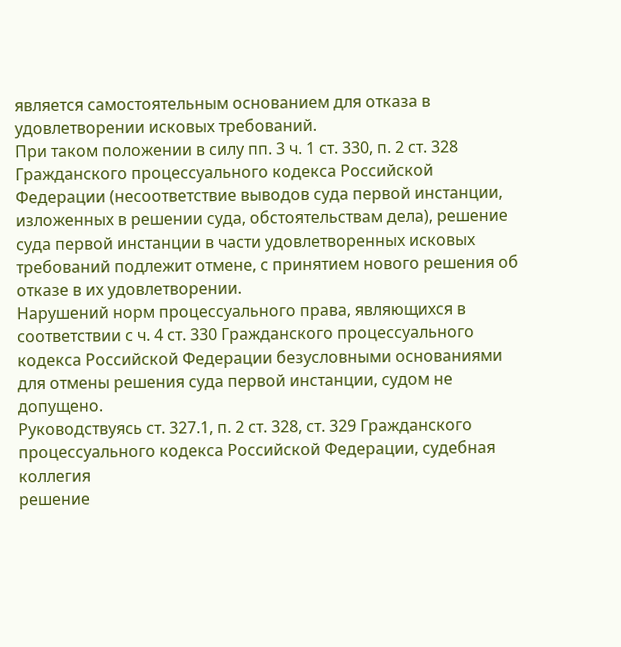является самостоятельным основанием для отказа в удовлетворении исковых требований.
При таком положении в силу пп. 3 ч. 1 ст. 330, п. 2 ст. 328 Гражданского процессуального кодекса Российской Федерации (несоответствие выводов суда первой инстанции, изложенных в решении суда, обстоятельствам дела), решение суда первой инстанции в части удовлетворенных исковых требований подлежит отмене, с принятием нового решения об отказе в их удовлетворении.
Нарушений норм процессуального права, являющихся в соответствии с ч. 4 ст. 330 Гражданского процессуального кодекса Российской Федерации безусловными основаниями для отмены решения суда первой инстанции, судом не допущено.
Руководствуясь ст. 327.1, п. 2 ст. 328, ст. 329 Гражданского процессуального кодекса Российской Федерации, судебная коллегия
решение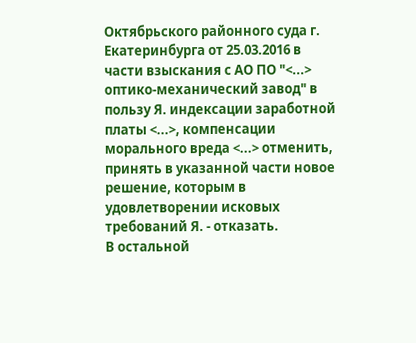Октябрьского районного суда г. Екатеринбурга от 25.03.2016 в части взыскания с АО ПО "<...> оптико-механический завод" в пользу Я. индексации заработной платы <...>, компенсации морального вреда <...> отменить, принять в указанной части новое решение, которым в удовлетворении исковых требований Я. - отказать.
В остальной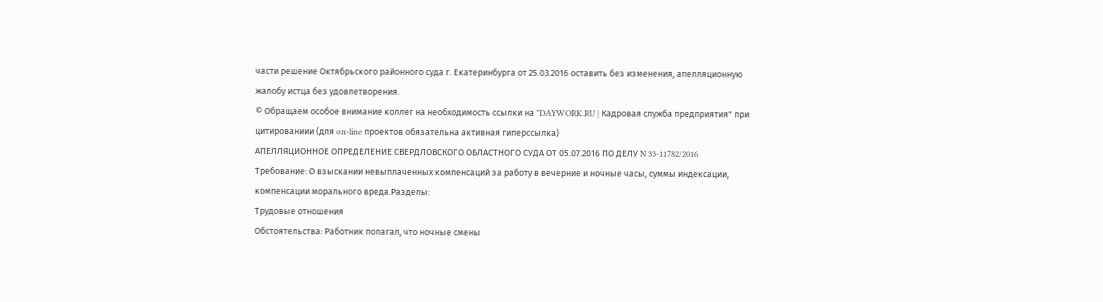части решение Октябрьского районного суда г. Екатеринбурга от 25.03.2016 оставить без изменения, апелляционную жалобу истца без удовлетворения.
© Обращаем особое внимание коллег на необходимость ссылки на "DAYWORK.RU | Кадровая служба предприятия" при цитированиии (для on-line проектов обязательна активная гиперссылка)
АПЕЛЛЯЦИОННОЕ ОПРЕДЕЛЕНИЕ СВЕРДЛОВСКОГО ОБЛАСТНОГО СУДА ОТ 05.07.2016 ПО ДЕЛУ N 33-11782/2016
Требование: О взыскании невыплаченных компенсаций за работу в вечерние и ночные часы, суммы индексации, компенсации морального вреда.Разделы:
Трудовые отношения
Обстоятельства: Работник полагал, что ночные смены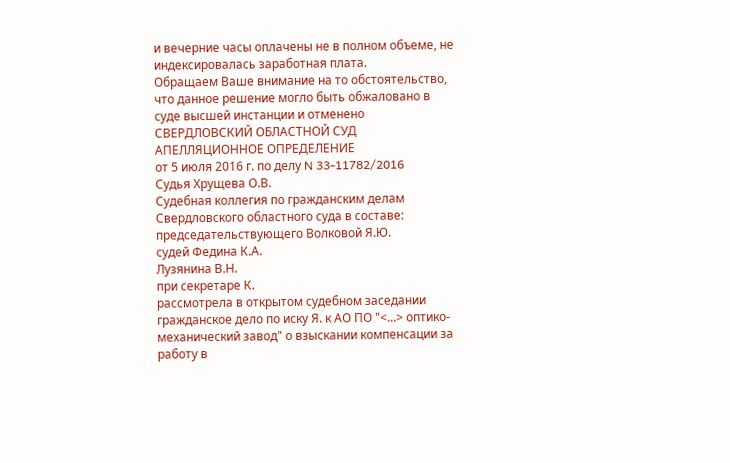и вечерние часы оплачены не в полном объеме, не индексировалась заработная плата.
Обращаем Ваше внимание на то обстоятельство, что данное решение могло быть обжаловано в суде высшей инстанции и отменено
СВЕРДЛОВСКИЙ ОБЛАСТНОЙ СУД
АПЕЛЛЯЦИОННОЕ ОПРЕДЕЛЕНИЕ
от 5 июля 2016 г. по делу N 33-11782/2016
Судья Хрущева О.В.
Судебная коллегия по гражданским делам Свердловского областного суда в составе:
председательствующего Волковой Я.Ю.
судей Федина К.А.
Лузянина В.Н.
при секретаре К.
рассмотрела в открытом судебном заседании гражданское дело по иску Я. к АО ПО "<...> оптико-механический завод" о взыскании компенсации за работу в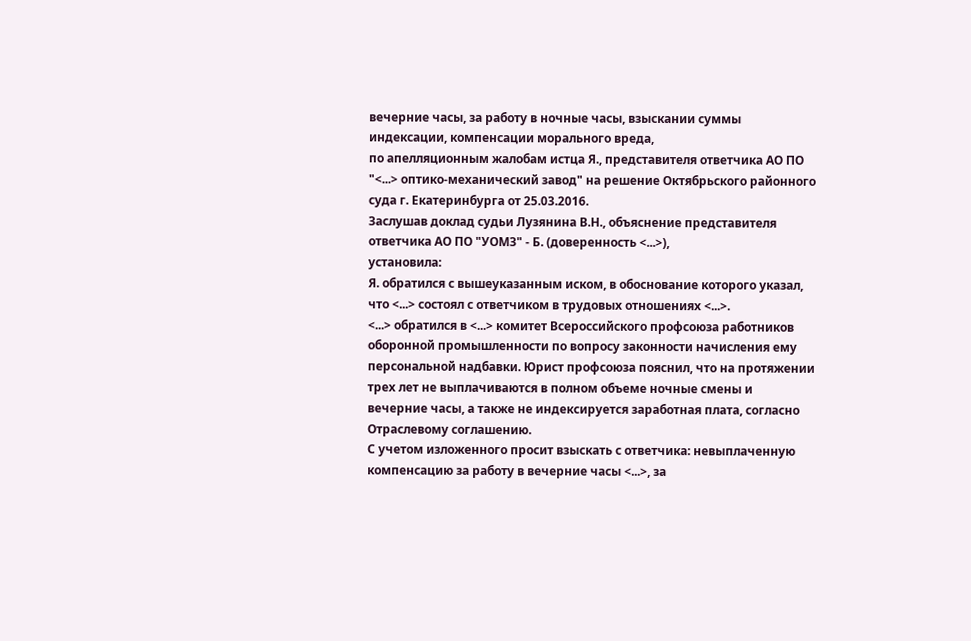вечерние часы, за работу в ночные часы, взыскании суммы индексации, компенсации морального вреда,
по апелляционным жалобам истца Я., представителя ответчика АО ПО "<...> оптико-механический завод" на решение Октябрьского районного суда г. Екатеринбурга от 25.03.2016.
Заслушав доклад судьи Лузянина В.Н., объяснение представителя ответчика АО ПО "УОМЗ" - Б. (доверенность <...>),
установила:
Я. обратился с вышеуказанным иском, в обоснование которого указал, что <...> состоял с ответчиком в трудовых отношениях <...>.
<...> обратился в <...> комитет Всероссийского профсоюза работников оборонной промышленности по вопросу законности начисления ему персональной надбавки. Юрист профсоюза пояснил, что на протяжении трех лет не выплачиваются в полном объеме ночные смены и вечерние часы, а также не индексируется заработная плата, согласно Отраслевому соглашению.
С учетом изложенного просит взыскать с ответчика: невыплаченную компенсацию за работу в вечерние часы <...>, за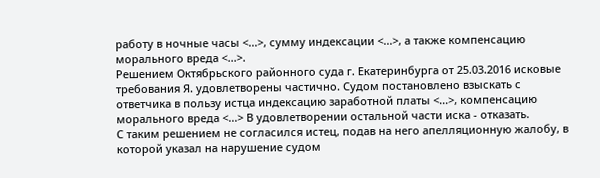работу в ночные часы <...>, сумму индексации <...>, а также компенсацию морального вреда <...>.
Решением Октябрьского районного суда г. Екатеринбурга от 25.03.2016 исковые требования Я. удовлетворены частично. Судом постановлено взыскать с ответчика в пользу истца индексацию заработной платы <...>, компенсацию морального вреда <...> В удовлетворении остальной части иска - отказать.
С таким решением не согласился истец, подав на него апелляционную жалобу, в которой указал на нарушение судом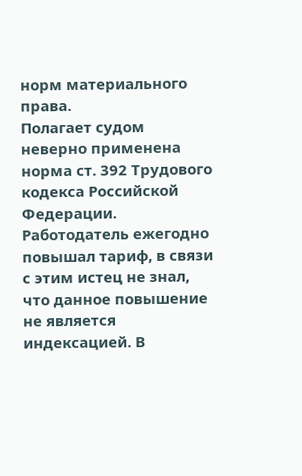норм материального права.
Полагает судом неверно применена норма ст. 392 Трудового кодекса Российской Федерации. Работодатель ежегодно повышал тариф, в связи с этим истец не знал, что данное повышение не является индексацией. В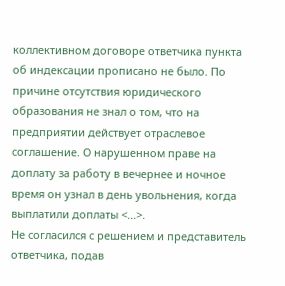коллективном договоре ответчика пункта об индексации прописано не было. По причине отсутствия юридического образования не знал о том, что на предприятии действует отраслевое соглашение. О нарушенном праве на доплату за работу в вечернее и ночное время он узнал в день увольнения, когда выплатили доплаты <...>.
Не согласился с решением и представитель ответчика, подав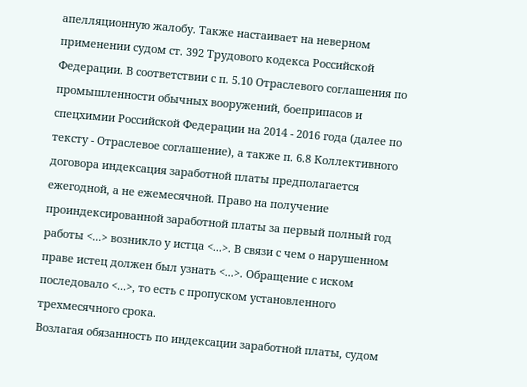апелляционную жалобу. Также настаивает на неверном применении судом ст. 392 Трудового кодекса Российской Федерации. В соответствии с п. 5.10 Отраслевого соглашения по промышленности обычных вооружений, боеприпасов и спецхимии Российской Федерации на 2014 - 2016 года (далее по тексту - Отраслевое соглашение), а также п. 6.8 Коллективного договора индексация заработной платы предполагается ежегодной, а не ежемесячной. Право на получение проиндексированной заработной платы за первый полный год работы <...> возникло у истца <...>. В связи с чем о нарушенном праве истец должен был узнать <...>. Обращение с иском последовало <...>, то есть с пропуском установленного трехмесячного срока.
Возлагая обязанность по индексации заработной платы, судом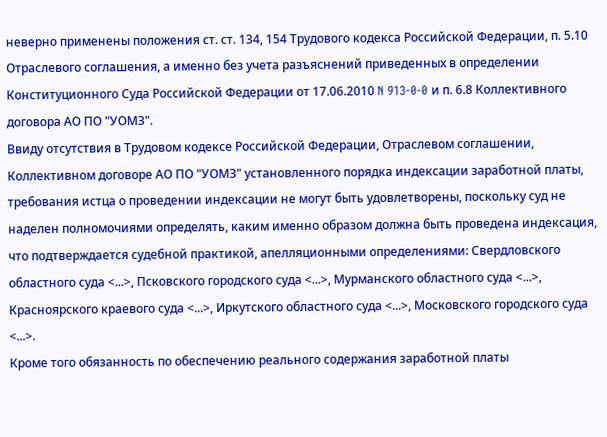неверно применены положения ст. ст. 134, 154 Трудового кодекса Российской Федерации, п. 5.10 Отраслевого соглашения, а именно без учета разъяснений приведенных в определении Конституционного Суда Российской Федерации от 17.06.2010 N 913-0-0 и п. 6.8 Коллективного договора АО ПО "УОМЗ".
Ввиду отсутствия в Трудовом кодексе Российской Федерации, Отраслевом соглашении, Коллективном договоре АО ПО "УОМЗ" установленного порядка индексации заработной платы, требования истца о проведении индексации не могут быть удовлетворены, поскольку суд не наделен полномочиями определять, каким именно образом должна быть проведена индексация, что подтверждается судебной практикой, апелляционными определениями: Свердловского областного суда <...>, Псковского городского суда <...>, Мурманского областного суда <...>, Красноярского краевого суда <...>, Иркутского областного суда <...>, Московского городского суда <...>.
Кроме того обязанность по обеспечению реального содержания заработной платы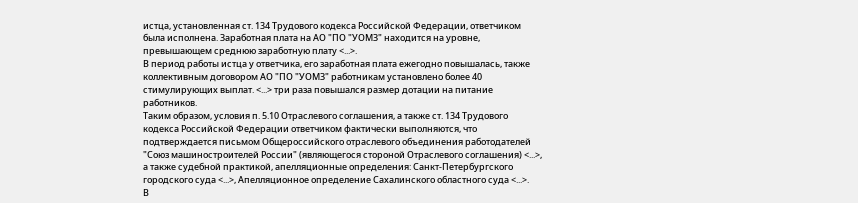истца, установленная ст. 134 Трудового кодекса Российской Федерации, ответчиком была исполнена. Заработная плата на АО "ПО "УОМЗ" находится на уровне, превышающем среднюю заработную плату <...>.
В период работы истца у ответчика, его заработная плата ежегодно повышалась, также коллективным договором АО "ПО "УОМЗ" работникам установлено более 40 стимулирующих выплат. <...> три раза повышался размер дотации на питание работников.
Таким образом, условия п. 5.10 Отраслевого соглашения, а также ст. 134 Трудового кодекса Российской Федерации ответчиком фактически выполняются, что подтверждается письмом Общероссийского отраслевого объединения работодателей "Союз машиностроителей России" (являющегося стороной Отраслевого соглашения) <...>, а также судебной практикой, апелляционные определения: Санкт-Петербургского городского суда <...>, Апелляционное определение Сахалинского областного суда <...>.
В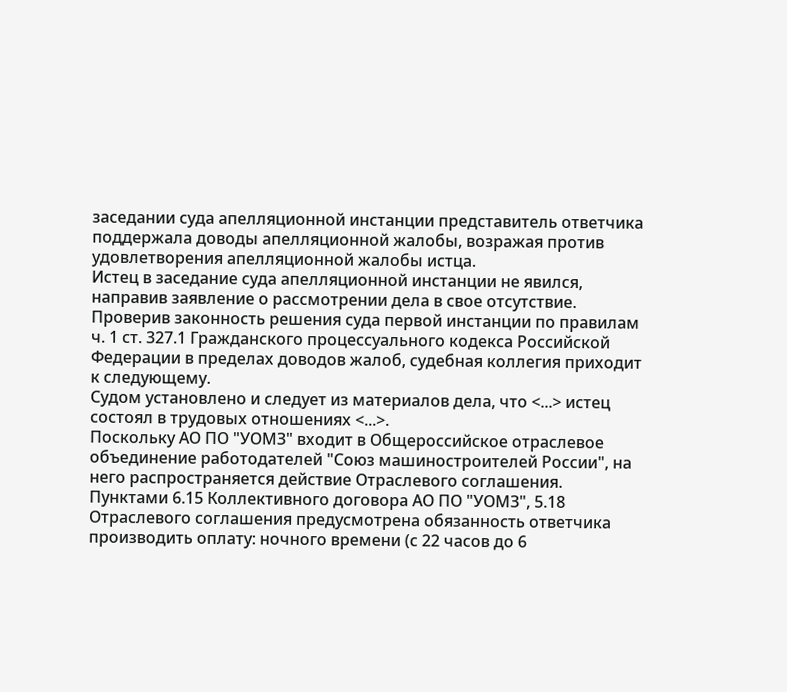заседании суда апелляционной инстанции представитель ответчика поддержала доводы апелляционной жалобы, возражая против удовлетворения апелляционной жалобы истца.
Истец в заседание суда апелляционной инстанции не явился, направив заявление о рассмотрении дела в свое отсутствие.
Проверив законность решения суда первой инстанции по правилам ч. 1 ст. 327.1 Гражданского процессуального кодекса Российской Федерации в пределах доводов жалоб, судебная коллегия приходит к следующему.
Судом установлено и следует из материалов дела, что <...> истец состоял в трудовых отношениях <...>.
Поскольку АО ПО "УОМЗ" входит в Общероссийское отраслевое объединение работодателей "Союз машиностроителей России", на него распространяется действие Отраслевого соглашения.
Пунктами 6.15 Коллективного договора АО ПО "УОМЗ", 5.18 Отраслевого соглашения предусмотрена обязанность ответчика производить оплату: ночного времени (с 22 часов до 6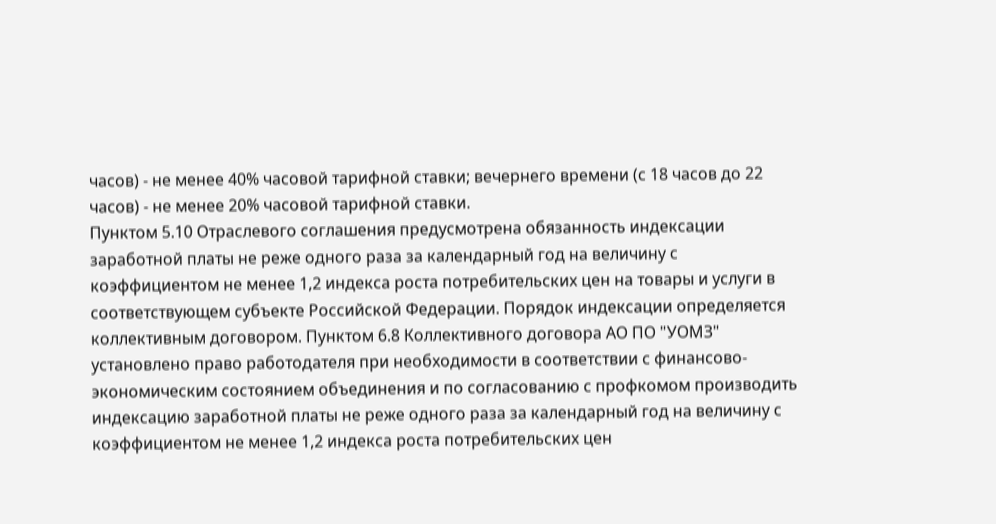часов) - не менее 40% часовой тарифной ставки; вечернего времени (с 18 часов до 22 часов) - не менее 20% часовой тарифной ставки.
Пунктом 5.10 Отраслевого соглашения предусмотрена обязанность индексации заработной платы не реже одного раза за календарный год на величину с коэффициентом не менее 1,2 индекса роста потребительских цен на товары и услуги в соответствующем субъекте Российской Федерации. Порядок индексации определяется коллективным договором. Пунктом 6.8 Коллективного договора АО ПО "УОМЗ" установлено право работодателя при необходимости в соответствии с финансово-экономическим состоянием объединения и по согласованию с профкомом производить индексацию заработной платы не реже одного раза за календарный год на величину с коэффициентом не менее 1,2 индекса роста потребительских цен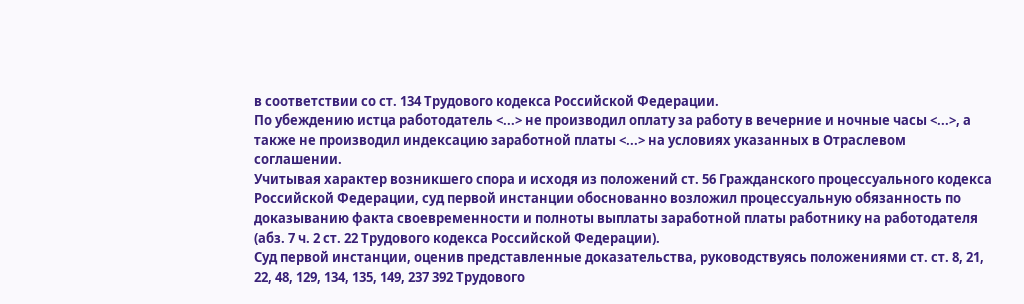в соответствии со ст. 134 Трудового кодекса Российской Федерации.
По убеждению истца работодатель <...> не производил оплату за работу в вечерние и ночные часы <...>, а также не производил индексацию заработной платы <...> на условиях указанных в Отраслевом соглашении.
Учитывая характер возникшего спора и исходя из положений ст. 56 Гражданского процессуального кодекса Российской Федерации, суд первой инстанции обоснованно возложил процессуальную обязанность по доказыванию факта своевременности и полноты выплаты заработной платы работнику на работодателя (абз. 7 ч. 2 ст. 22 Трудового кодекса Российской Федерации).
Суд первой инстанции, оценив представленные доказательства, руководствуясь положениями ст. ст. 8, 21, 22, 48, 129, 134, 135, 149, 237 392 Трудового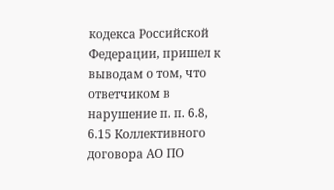кодекса Российской Федерации, пришел к выводам о том, что ответчиком в нарушение п. п. 6.8, 6.15 Коллективного договора АО ПО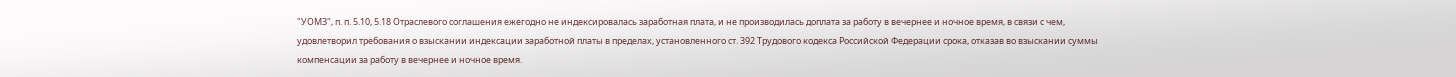"УОМЗ", п. п. 5.10, 5.18 Отраслевого соглашения ежегодно не индексировалась заработная плата, и не производилась доплата за работу в вечернее и ночное время, в связи с чем, удовлетворил требования о взыскании индексации заработной платы в пределах, установленного ст. 392 Трудового кодекса Российской Федерации срока, отказав во взыскании суммы компенсации за работу в вечернее и ночное время.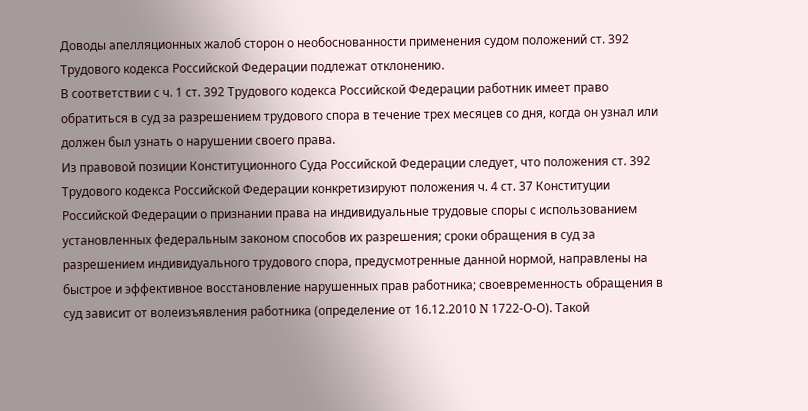Доводы апелляционных жалоб сторон о необоснованности применения судом положений ст. 392 Трудового кодекса Российской Федерации подлежат отклонению.
В соответствии с ч. 1 ст. 392 Трудового кодекса Российской Федерации работник имеет право обратиться в суд за разрешением трудового спора в течение трех месяцев со дня, когда он узнал или должен был узнать о нарушении своего права.
Из правовой позиции Конституционного Суда Российской Федерации следует, что положения ст. 392 Трудового кодекса Российской Федерации конкретизируют положения ч. 4 ст. 37 Конституции Российской Федерации о признании права на индивидуальные трудовые споры с использованием установленных федеральным законом способов их разрешения; сроки обращения в суд за разрешением индивидуального трудового спора, предусмотренные данной нормой, направлены на быстрое и эффективное восстановление нарушенных прав работника; своевременность обращения в суд зависит от волеизъявления работника (определение от 16.12.2010 N 1722-О-О). Такой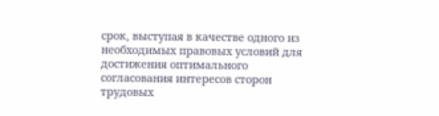срок, выступая в качестве одного из необходимых правовых условий для достижения оптимального согласования интересов сторон трудовых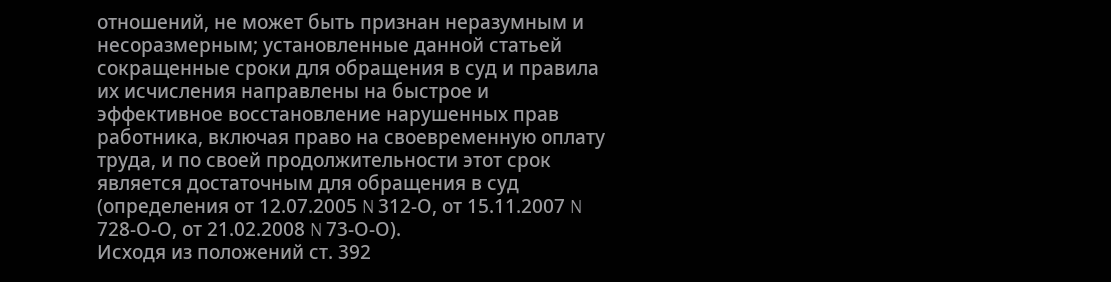отношений, не может быть признан неразумным и несоразмерным; установленные данной статьей сокращенные сроки для обращения в суд и правила их исчисления направлены на быстрое и эффективное восстановление нарушенных прав работника, включая право на своевременную оплату труда, и по своей продолжительности этот срок является достаточным для обращения в суд (определения от 12.07.2005 N 312-О, от 15.11.2007 N 728-О-О, от 21.02.2008 N 73-О-О).
Исходя из положений ст. 392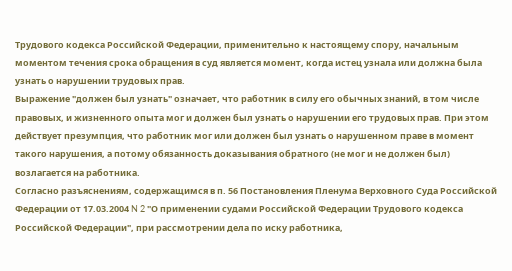Трудового кодекса Российской Федерации, применительно к настоящему спору, начальным моментом течения срока обращения в суд является момент, когда истец узнала или должна была узнать о нарушении трудовых прав.
Выражение "должен был узнать" означает, что работник в силу его обычных знаний, в том числе правовых, и жизненного опыта мог и должен был узнать о нарушении его трудовых прав. При этом действует презумпция, что работник мог или должен был узнать о нарушенном праве в момент такого нарушения, а потому обязанность доказывания обратного (не мог и не должен был) возлагается на работника.
Согласно разъяснениям, содержащимся в п. 56 Постановления Пленума Верховного Суда Российской Федерации от 17.03.2004 N 2 "О применении судами Российской Федерации Трудового кодекса Российской Федерации", при рассмотрении дела по иску работника,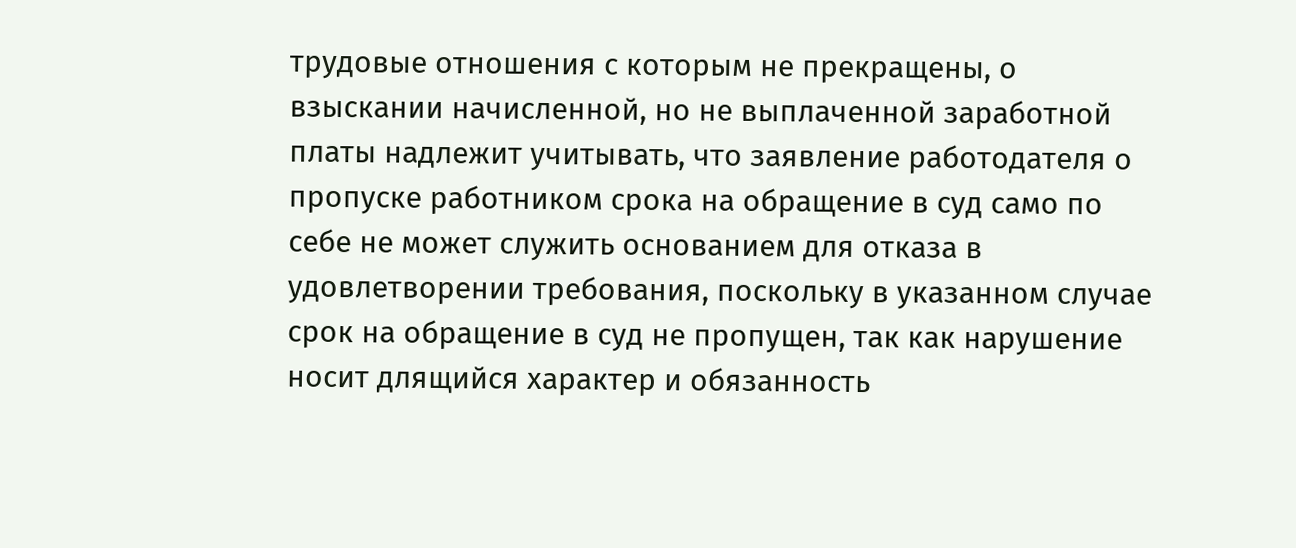трудовые отношения с которым не прекращены, о взыскании начисленной, но не выплаченной заработной платы надлежит учитывать, что заявление работодателя о пропуске работником срока на обращение в суд само по себе не может служить основанием для отказа в удовлетворении требования, поскольку в указанном случае срок на обращение в суд не пропущен, так как нарушение носит длящийся характер и обязанность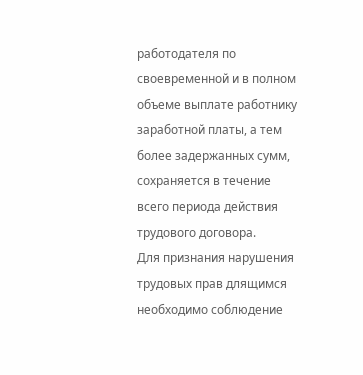работодателя по своевременной и в полном объеме выплате работнику заработной платы, а тем более задержанных сумм, сохраняется в течение всего периода действия трудового договора.
Для признания нарушения трудовых прав длящимся необходимо соблюдение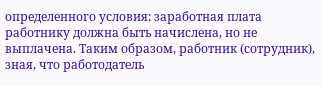определенного условия: заработная плата работнику должна быть начислена, но не выплачена. Таким образом, работник (сотрудник), зная, что работодатель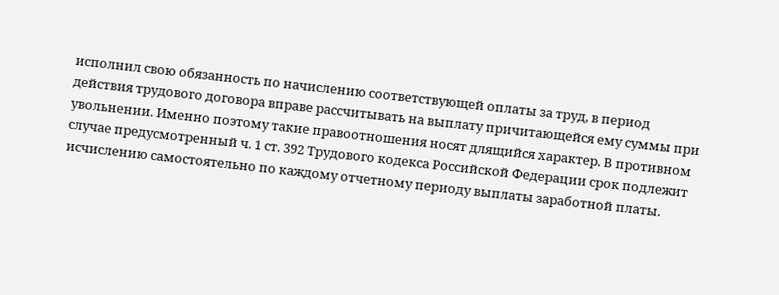исполнил свою обязанность по начислению соответствующей оплаты за труд, в период действия трудового договора вправе рассчитывать на выплату причитающейся ему суммы при увольнении. Именно поэтому такие правоотношения носят длящийся характер. В противном случае предусмотренный ч. 1 ст. 392 Трудового кодекса Российской Федерации срок подлежит исчислению самостоятельно по каждому отчетному периоду выплаты заработной платы.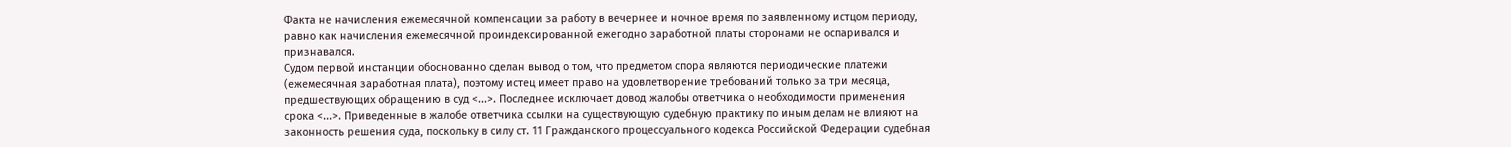Факта не начисления ежемесячной компенсации за работу в вечернее и ночное время по заявленному истцом периоду, равно как начисления ежемесячной проиндексированной ежегодно заработной платы сторонами не оспаривался и признавался.
Судом первой инстанции обоснованно сделан вывод о том, что предметом спора являются периодические платежи (ежемесячная заработная плата), поэтому истец имеет право на удовлетворение требований только за три месяца, предшествующих обращению в суд <...>. Последнее исключает довод жалобы ответчика о необходимости применения срока <...>. Приведенные в жалобе ответчика ссылки на существующую судебную практику по иным делам не влияют на законность решения суда, поскольку в силу ст. 11 Гражданского процессуального кодекса Российской Федерации судебная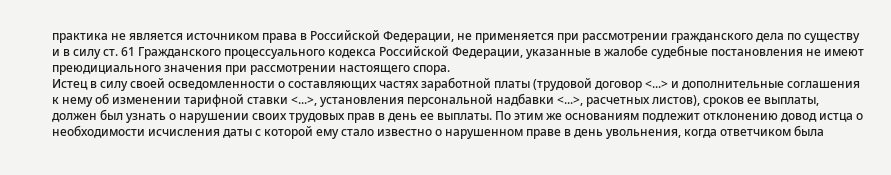практика не является источником права в Российской Федерации, не применяется при рассмотрении гражданского дела по существу и в силу ст. 61 Гражданского процессуального кодекса Российской Федерации, указанные в жалобе судебные постановления не имеют преюдициального значения при рассмотрении настоящего спора.
Истец в силу своей осведомленности о составляющих частях заработной платы (трудовой договор <...> и дополнительные соглашения к нему об изменении тарифной ставки <...>, установления персональной надбавки <...>, расчетных листов), сроков ее выплаты, должен был узнать о нарушении своих трудовых прав в день ее выплаты. По этим же основаниям подлежит отклонению довод истца о необходимости исчисления даты с которой ему стало известно о нарушенном праве в день увольнения, когда ответчиком была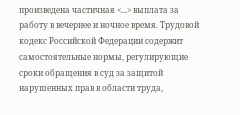произведена частичная <...> выплата за работу в вечернее и ночное время. Трудовой кодекс Российской Федерации содержит самостоятельные нормы, регулирующие сроки обращения в суд за защитой нарушенных прав в области труда,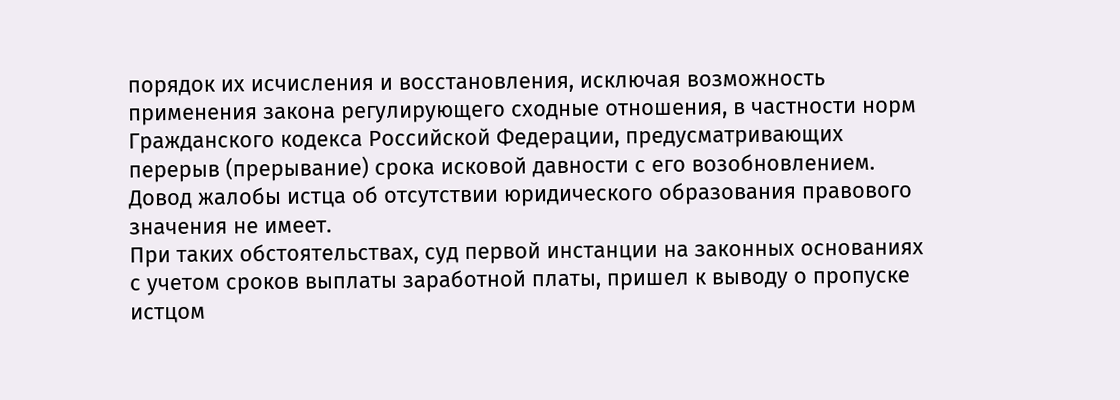порядок их исчисления и восстановления, исключая возможность применения закона регулирующего сходные отношения, в частности норм Гражданского кодекса Российской Федерации, предусматривающих перерыв (прерывание) срока исковой давности с его возобновлением.
Довод жалобы истца об отсутствии юридического образования правового значения не имеет.
При таких обстоятельствах, суд первой инстанции на законных основаниях с учетом сроков выплаты заработной платы, пришел к выводу о пропуске истцом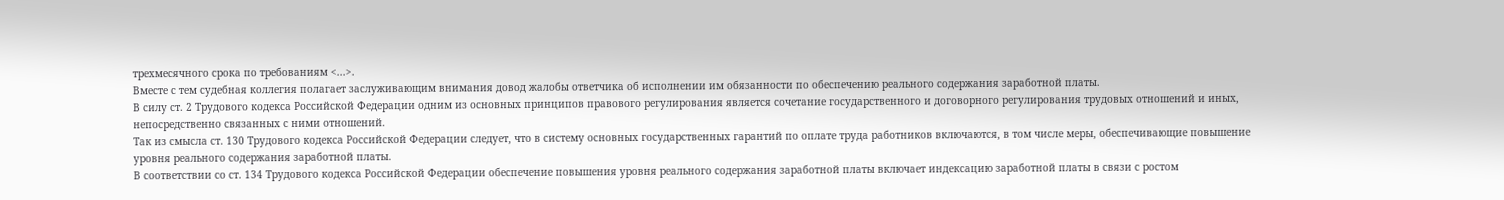трехмесячного срока по требованиям <...>.
Вместе с тем судебная коллегия полагает заслуживающим внимания довод жалобы ответчика об исполнении им обязанности по обеспечению реального содержания заработной платы.
В силу ст. 2 Трудового кодекса Российской Федерации одним из основных принципов правового регулирования является сочетание государственного и договорного регулирования трудовых отношений и иных, непосредственно связанных с ними отношений.
Так из смысла ст. 130 Трудового кодекса Российской Федерации следует, что в систему основных государственных гарантий по оплате труда работников включаются, в том числе меры, обеспечивающие повышение уровня реального содержания заработной платы.
В соответствии со ст. 134 Трудового кодекса Российской Федерации обеспечение повышения уровня реального содержания заработной платы включает индексацию заработной платы в связи с ростом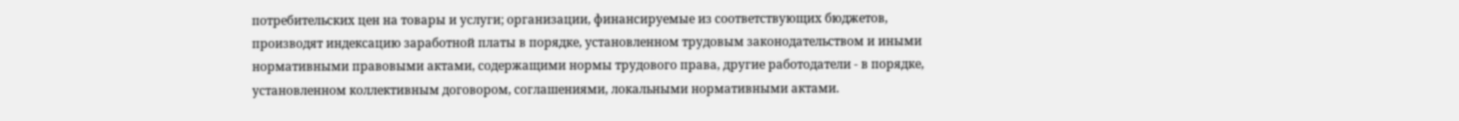потребительских цен на товары и услуги; организации, финансируемые из соответствующих бюджетов, производят индексацию заработной платы в порядке, установленном трудовым законодательством и иными нормативными правовыми актами, содержащими нормы трудового права, другие работодатели - в порядке, установленном коллективным договором, соглашениями, локальными нормативными актами.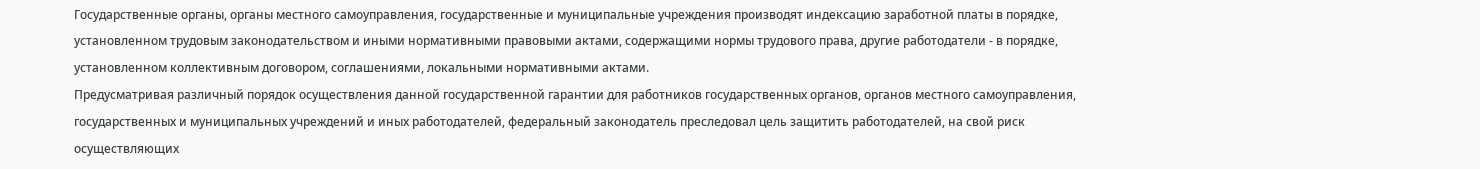Государственные органы, органы местного самоуправления, государственные и муниципальные учреждения производят индексацию заработной платы в порядке, установленном трудовым законодательством и иными нормативными правовыми актами, содержащими нормы трудового права, другие работодатели - в порядке, установленном коллективным договором, соглашениями, локальными нормативными актами.
Предусматривая различный порядок осуществления данной государственной гарантии для работников государственных органов, органов местного самоуправления, государственных и муниципальных учреждений и иных работодателей, федеральный законодатель преследовал цель защитить работодателей, на свой риск осуществляющих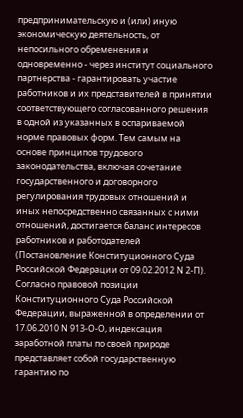предпринимательскую и (или) иную экономическую деятельность, от непосильного обременения и одновременно - через институт социального партнерства - гарантировать участие работников и их представителей в принятии соответствующего согласованного решения в одной из указанных в оспариваемой норме правовых форм. Тем самым на основе принципов трудового законодательства, включая сочетание государственного и договорного регулирования трудовых отношений и иных непосредственно связанных с ними отношений, достигается баланс интересов работников и работодателей (Постановление Конституционного Суда Российской Федерации от 09.02.2012 N 2-П).
Согласно правовой позиции Конституционного Суда Российской Федерации, выраженной в определении от 17.06.2010 N 913-О-О, индексация заработной платы по своей природе представляет собой государственную гарантию по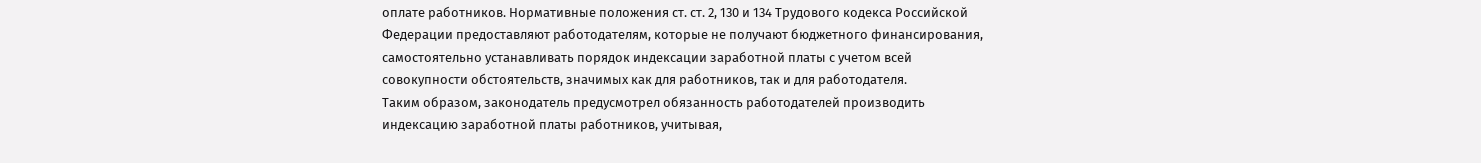оплате работников. Нормативные положения ст. ст. 2, 130 и 134 Трудового кодекса Российской Федерации предоставляют работодателям, которые не получают бюджетного финансирования, самостоятельно устанавливать порядок индексации заработной платы с учетом всей совокупности обстоятельств, значимых как для работников, так и для работодателя.
Таким образом, законодатель предусмотрел обязанность работодателей производить индексацию заработной платы работников, учитывая,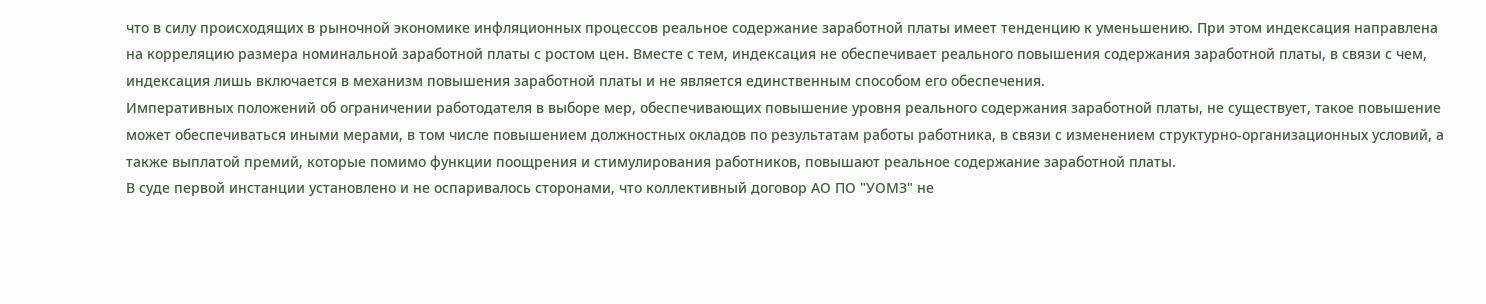что в силу происходящих в рыночной экономике инфляционных процессов реальное содержание заработной платы имеет тенденцию к уменьшению. При этом индексация направлена на корреляцию размера номинальной заработной платы с ростом цен. Вместе с тем, индексация не обеспечивает реального повышения содержания заработной платы, в связи с чем, индексация лишь включается в механизм повышения заработной платы и не является единственным способом его обеспечения.
Императивных положений об ограничении работодателя в выборе мер, обеспечивающих повышение уровня реального содержания заработной платы, не существует, такое повышение может обеспечиваться иными мерами, в том числе повышением должностных окладов по результатам работы работника, в связи с изменением структурно-организационных условий, а также выплатой премий, которые помимо функции поощрения и стимулирования работников, повышают реальное содержание заработной платы.
В суде первой инстанции установлено и не оспаривалось сторонами, что коллективный договор АО ПО "УОМЗ" не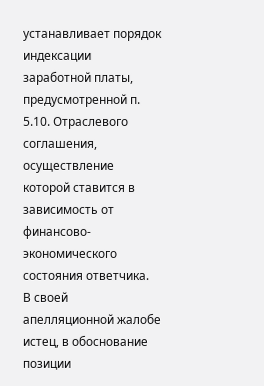устанавливает порядок индексации заработной платы, предусмотренной п. 5.10. Отраслевого соглашения, осуществление которой ставится в зависимость от финансово-экономического состояния ответчика.
В своей апелляционной жалобе истец, в обоснование позиции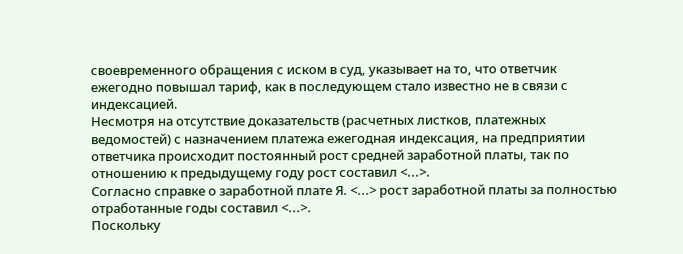своевременного обращения с иском в суд, указывает на то, что ответчик ежегодно повышал тариф, как в последующем стало известно не в связи с индексацией.
Несмотря на отсутствие доказательств (расчетных листков, платежных ведомостей) с назначением платежа ежегодная индексация, на предприятии ответчика происходит постоянный рост средней заработной платы, так по отношению к предыдущему году рост составил <...>.
Согласно справке о заработной плате Я. <...> рост заработной платы за полностью отработанные годы составил <...>.
Поскольку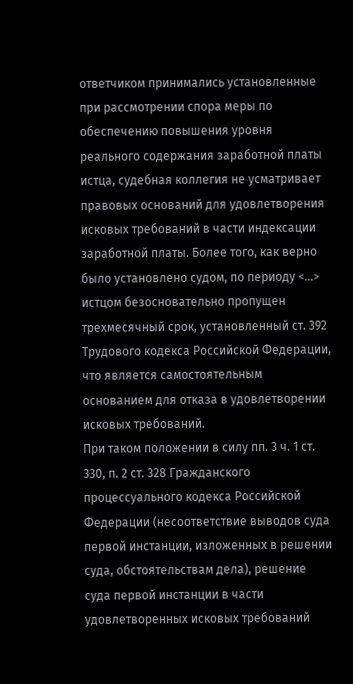ответчиком принимались установленные при рассмотрении спора меры по обеспечению повышения уровня реального содержания заработной платы истца, судебная коллегия не усматривает правовых оснований для удовлетворения исковых требований в части индексации заработной платы. Более того, как верно было установлено судом, по периоду <...> истцом безосновательно пропущен трехмесячный срок, установленный ст. 392 Трудового кодекса Российской Федерации, что является самостоятельным основанием для отказа в удовлетворении исковых требований.
При таком положении в силу пп. 3 ч. 1 ст. 330, п. 2 ст. 328 Гражданского процессуального кодекса Российской Федерации (несоответствие выводов суда первой инстанции, изложенных в решении суда, обстоятельствам дела), решение суда первой инстанции в части удовлетворенных исковых требований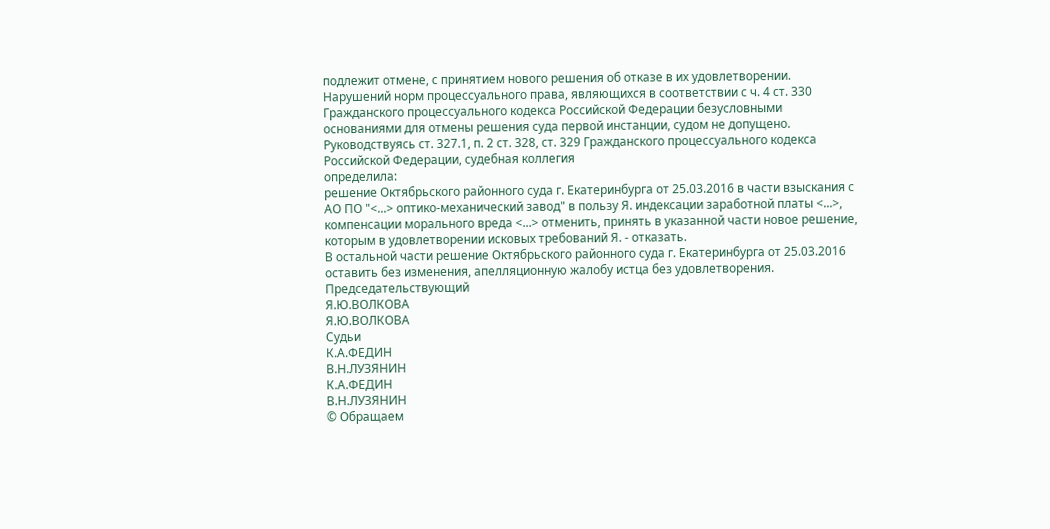подлежит отмене, с принятием нового решения об отказе в их удовлетворении.
Нарушений норм процессуального права, являющихся в соответствии с ч. 4 ст. 330 Гражданского процессуального кодекса Российской Федерации безусловными основаниями для отмены решения суда первой инстанции, судом не допущено.
Руководствуясь ст. 327.1, п. 2 ст. 328, ст. 329 Гражданского процессуального кодекса Российской Федерации, судебная коллегия
определила:
решение Октябрьского районного суда г. Екатеринбурга от 25.03.2016 в части взыскания с АО ПО "<...> оптико-механический завод" в пользу Я. индексации заработной платы <...>, компенсации морального вреда <...> отменить, принять в указанной части новое решение, которым в удовлетворении исковых требований Я. - отказать.
В остальной части решение Октябрьского районного суда г. Екатеринбурга от 25.03.2016 оставить без изменения, апелляционную жалобу истца без удовлетворения.
Председательствующий
Я.Ю.ВОЛКОВА
Я.Ю.ВОЛКОВА
Судьи
К.А.ФЕДИН
В.Н.ЛУЗЯНИН
К.А.ФЕДИН
В.Н.ЛУЗЯНИН
© Обращаем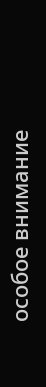особое внимание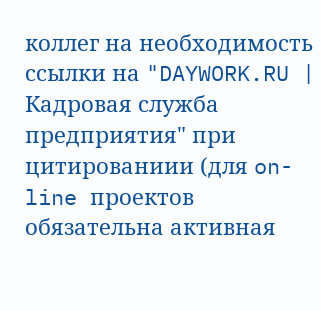коллег на необходимость ссылки на "DAYWORK.RU | Кадровая служба предприятия" при цитированиии (для on-line проектов обязательна активная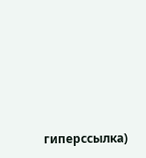гиперссылка)